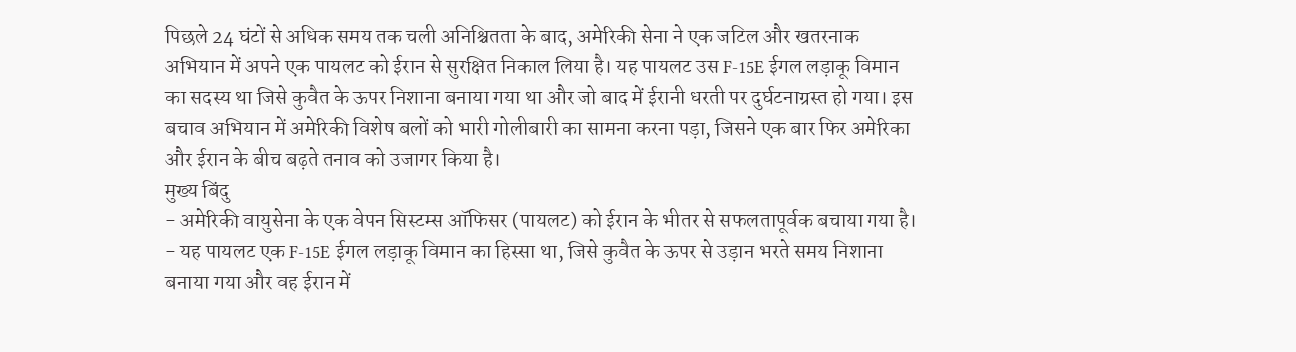पिछले 24 घंटों से अधिक समय तक चली अनिश्चितता के बाद, अमेरिकी सेना ने एक जटिल और खतरनाक अभियान में अपने एक पायलट को ईरान से सुरक्षित निकाल लिया है। यह पायलट उस F-15E ईगल लड़ाकू विमान का सदस्य था जिसे कुवैत के ऊपर निशाना बनाया गया था और जो बाद में ईरानी धरती पर दुर्घटनाग्रस्त हो गया। इस बचाव अभियान में अमेरिकी विशेष बलों को भारी गोलीबारी का सामना करना पड़ा, जिसने एक बार फिर अमेरिका और ईरान के बीच बढ़ते तनाव को उजागर किया है।
मुख्य बिंदु
- अमेरिकी वायुसेना के एक वेपन सिस्टम्स ऑफिसर (पायलट) को ईरान के भीतर से सफलतापूर्वक बचाया गया है।
- यह पायलट एक F-15E ईगल लड़ाकू विमान का हिस्सा था, जिसे कुवैत के ऊपर से उड़ान भरते समय निशाना बनाया गया और वह ईरान में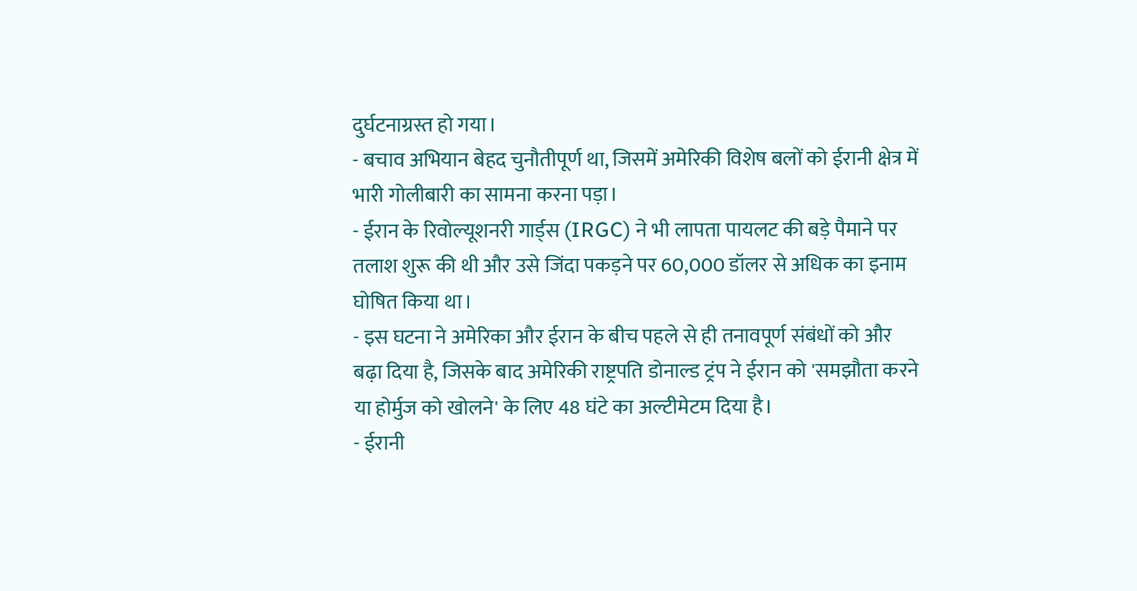दुर्घटनाग्रस्त हो गया।
- बचाव अभियान बेहद चुनौतीपूर्ण था, जिसमें अमेरिकी विशेष बलों को ईरानी क्षेत्र में भारी गोलीबारी का सामना करना पड़ा।
- ईरान के रिवोल्यूशनरी गार्ड्स (IRGC) ने भी लापता पायलट की बड़े पैमाने पर तलाश शुरू की थी और उसे जिंदा पकड़ने पर 60,000 डॉलर से अधिक का इनाम घोषित किया था।
- इस घटना ने अमेरिका और ईरान के बीच पहले से ही तनावपूर्ण संबंधों को और बढ़ा दिया है, जिसके बाद अमेरिकी राष्ट्रपति डोनाल्ड ट्रंप ने ईरान को 'समझौता करने या होर्मुज को खोलने' के लिए 48 घंटे का अल्टीमेटम दिया है।
- ईरानी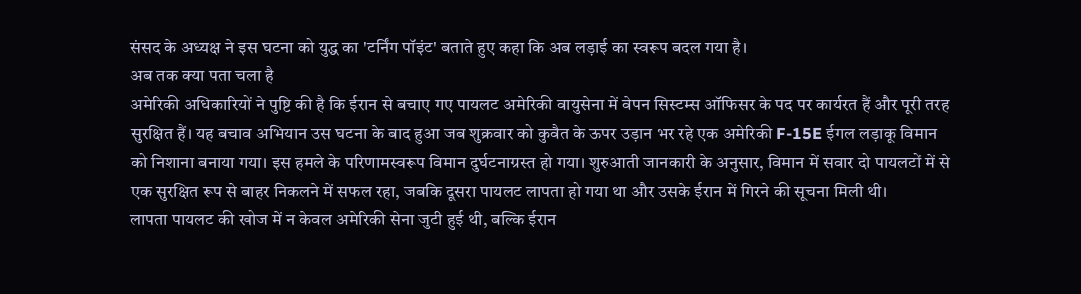संसद के अध्यक्ष ने इस घटना को युद्ध का 'टर्निंग पॉइंट' बताते हुए कहा कि अब लड़ाई का स्वरूप बदल गया है।
अब तक क्या पता चला है
अमेरिकी अधिकारियों ने पुष्टि की है कि ईरान से बचाए गए पायलट अमेरिकी वायुसेना में वेपन सिस्टम्स ऑफिसर के पद पर कार्यरत हैं और पूरी तरह सुरक्षित हैं। यह बचाव अभियान उस घटना के बाद हुआ जब शुक्रवार को कुवैत के ऊपर उड़ान भर रहे एक अमेरिकी F-15E ईगल लड़ाकू विमान को निशाना बनाया गया। इस हमले के परिणामस्वरूप विमान दुर्घटनाग्रस्त हो गया। शुरुआती जानकारी के अनुसार, विमान में सवार दो पायलटों में से एक सुरक्षित रूप से बाहर निकलने में सफल रहा, जबकि दूसरा पायलट लापता हो गया था और उसके ईरान में गिरने की सूचना मिली थी।
लापता पायलट की खोज में न केवल अमेरिकी सेना जुटी हुई थी, बल्कि ईरान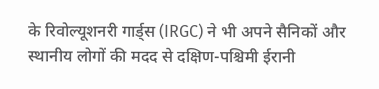के रिवोल्यूशनरी गार्ड्स (IRGC) ने भी अपने सैनिकों और स्थानीय लोगों की मदद से दक्षिण-पश्चिमी ईरानी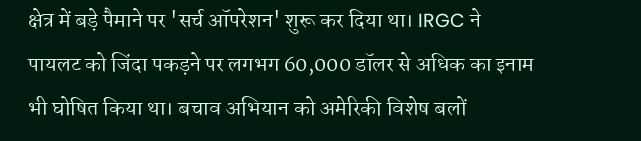क्षेत्र में बड़े पैमाने पर 'सर्च ऑपरेशन' शुरू कर दिया था। IRGC ने पायलट को जिंदा पकड़ने पर लगभग 60,000 डॉलर से अधिक का इनाम भी घोषित किया था। बचाव अभियान को अमेरिकी विशेष बलों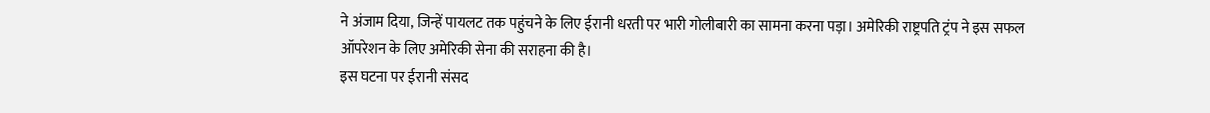ने अंजाम दिया, जिन्हें पायलट तक पहुंचने के लिए ईरानी धरती पर भारी गोलीबारी का सामना करना पड़ा। अमेरिकी राष्ट्रपति ट्रंप ने इस सफल ऑपरेशन के लिए अमेरिकी सेना की सराहना की है।
इस घटना पर ईरानी संसद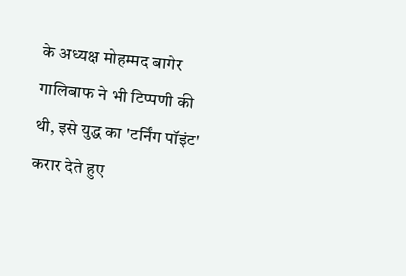के अध्यक्ष मोहम्मद बागेर गालिबाफ ने भी टिप्पणी की थी, इसे युद्ध का 'टर्निंग पॉइंट' करार देते हुए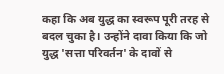कहा कि अब युद्ध का स्वरूप पूरी तरह से बदल चुका है। उन्होंने दावा किया कि जो युद्ध 'सत्ता परिवर्तन' के दावों से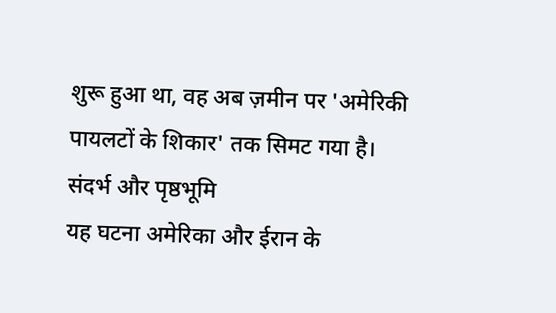शुरू हुआ था, वह अब ज़मीन पर 'अमेरिकी पायलटों के शिकार' तक सिमट गया है।
संदर्भ और पृष्ठभूमि
यह घटना अमेरिका और ईरान के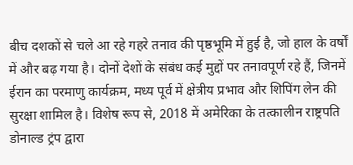बीच दशकों से चले आ रहे गहरे तनाव की पृष्ठभूमि में हुई है, जो हाल के वर्षों में और बढ़ गया है। दोनों देशों के संबंध कई मुद्दों पर तनावपूर्ण रहे हैं, जिनमें ईरान का परमाणु कार्यक्रम, मध्य पूर्व में क्षेत्रीय प्रभाव और शिपिंग लेन की सुरक्षा शामिल है। विशेष रूप से, 2018 में अमेरिका के तत्कालीन राष्ट्रपति डोनाल्ड ट्रंप द्वारा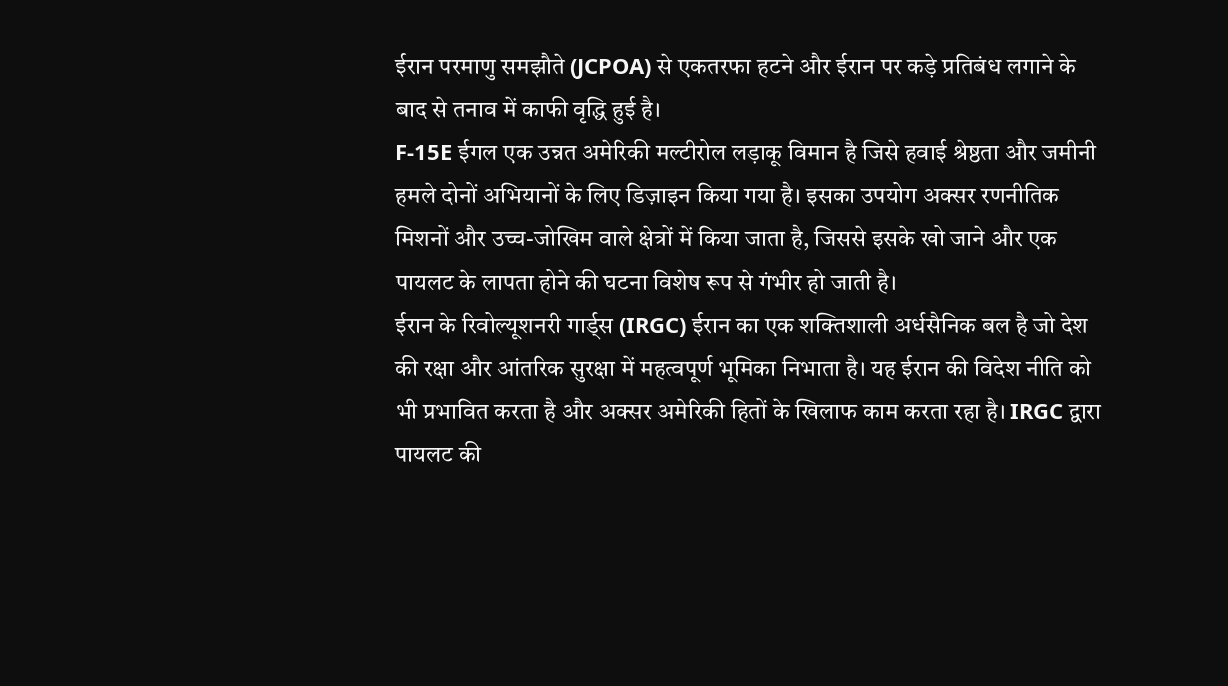ईरान परमाणु समझौते (JCPOA) से एकतरफा हटने और ईरान पर कड़े प्रतिबंध लगाने के बाद से तनाव में काफी वृद्धि हुई है।
F-15E ईगल एक उन्नत अमेरिकी मल्टीरोल लड़ाकू विमान है जिसे हवाई श्रेष्ठता और जमीनी हमले दोनों अभियानों के लिए डिज़ाइन किया गया है। इसका उपयोग अक्सर रणनीतिक मिशनों और उच्च-जोखिम वाले क्षेत्रों में किया जाता है, जिससे इसके खो जाने और एक पायलट के लापता होने की घटना विशेष रूप से गंभीर हो जाती है।
ईरान के रिवोल्यूशनरी गार्ड्स (IRGC) ईरान का एक शक्तिशाली अर्धसैनिक बल है जो देश की रक्षा और आंतरिक सुरक्षा में महत्वपूर्ण भूमिका निभाता है। यह ईरान की विदेश नीति को भी प्रभावित करता है और अक्सर अमेरिकी हितों के खिलाफ काम करता रहा है। IRGC द्वारा पायलट की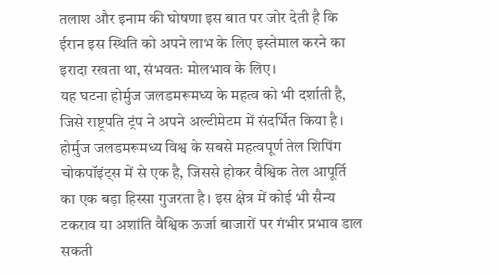तलाश और इनाम की घोषणा इस बात पर जोर देती है कि ईरान इस स्थिति को अपने लाभ के लिए इस्तेमाल करने का इरादा रखता था, संभवतः मोलभाव के लिए।
यह घटना होर्मुज जलडमरूमध्य के महत्व को भी दर्शाती है, जिसे राष्ट्रपति ट्रंप ने अपने अल्टीमेटम में संदर्भित किया है। होर्मुज जलडमरूमध्य विश्व के सबसे महत्वपूर्ण तेल शिपिंग चोकपॉइंट्स में से एक है, जिससे होकर वैश्विक तेल आपूर्ति का एक बड़ा हिस्सा गुजरता है। इस क्षेत्र में कोई भी सैन्य टकराव या अशांति वैश्विक ऊर्जा बाजारों पर गंभीर प्रभाव डाल सकती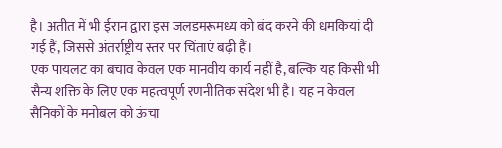है। अतीत में भी ईरान द्वारा इस जलडमरूमध्य को बंद करने की धमकियां दी गई हैं, जिससे अंतर्राष्ट्रीय स्तर पर चिंताएं बढ़ी हैं।
एक पायलट का बचाव केवल एक मानवीय कार्य नहीं है, बल्कि यह किसी भी सैन्य शक्ति के लिए एक महत्वपूर्ण रणनीतिक संदेश भी है। यह न केवल सैनिकों के मनोबल को ऊंचा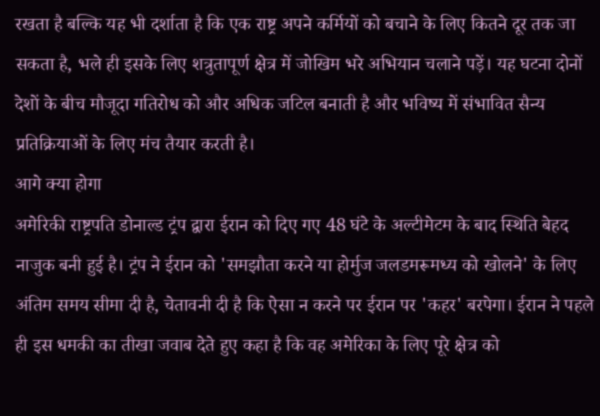रखता है बल्कि यह भी दर्शाता है कि एक राष्ट्र अपने कर्मियों को बचाने के लिए कितने दूर तक जा सकता है, भले ही इसके लिए शत्रुतापूर्ण क्षेत्र में जोखिम भरे अभियान चलाने पड़ें। यह घटना दोनों देशों के बीच मौजूदा गतिरोध को और अधिक जटिल बनाती है और भविष्य में संभावित सैन्य प्रतिक्रियाओं के लिए मंच तैयार करती है।
आगे क्या होगा
अमेरिकी राष्ट्रपति डोनाल्ड ट्रंप द्वारा ईरान को दिए गए 48 घंटे के अल्टीमेटम के बाद स्थिति बेहद नाजुक बनी हुई है। ट्रंप ने ईरान को 'समझौता करने या होर्मुज जलडमरूमध्य को खोलने' के लिए अंतिम समय सीमा दी है, चेतावनी दी है कि ऐसा न करने पर ईरान पर 'कहर' बरपेगा। ईरान ने पहले ही इस धमकी का तीखा जवाब देते हुए कहा है कि वह अमेरिका के लिए पूरे क्षेत्र को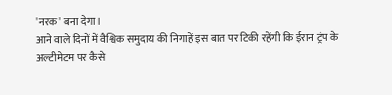'नरक' बना देगा।
आने वाले दिनों में वैश्विक समुदाय की निगाहें इस बात पर टिकी रहेंगी कि ईरान ट्रंप के अल्टीमेटम पर कैसे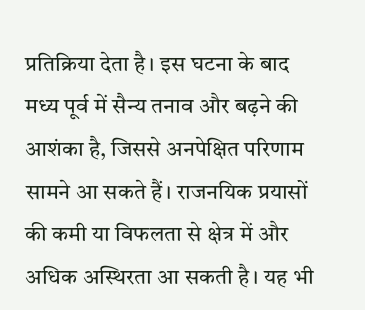प्रतिक्रिया देता है। इस घटना के बाद मध्य पूर्व में सैन्य तनाव और बढ़ने की आशंका है, जिससे अनपेक्षित परिणाम सामने आ सकते हैं। राजनयिक प्रयासों की कमी या विफलता से क्षेत्र में और अधिक अस्थिरता आ सकती है। यह भी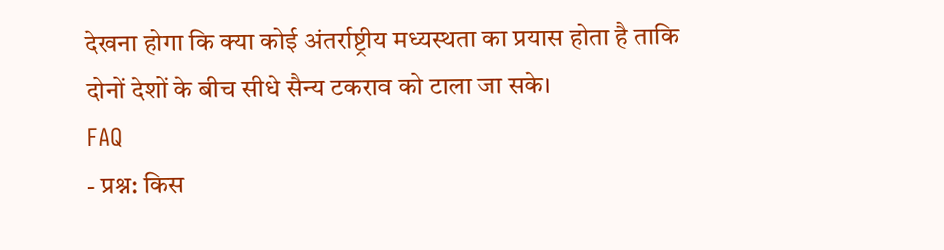देखना होगा कि क्या कोई अंतर्राष्ट्रीय मध्यस्थता का प्रयास होता है ताकि दोनों देशों के बीच सीधे सैन्य टकराव को टाला जा सके।
FAQ
- प्रश्न: किस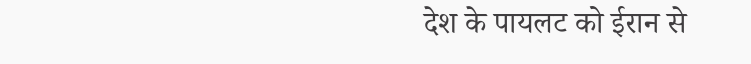देश के पायलट को ईरान से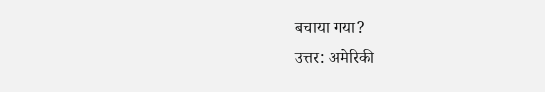बचाया गया?
उत्तर: अमेरिकी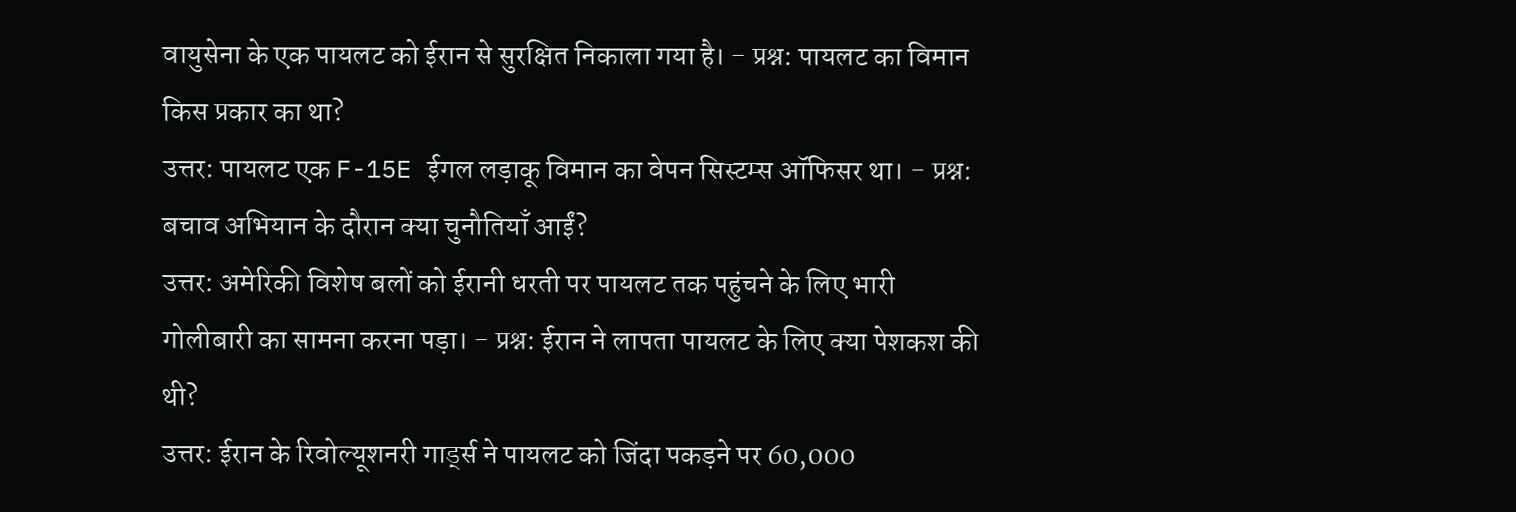वायुसेना के एक पायलट को ईरान से सुरक्षित निकाला गया है। - प्रश्न: पायलट का विमान किस प्रकार का था?
उत्तर: पायलट एक F-15E ईगल लड़ाकू विमान का वेपन सिस्टम्स ऑफिसर था। - प्रश्न: बचाव अभियान के दौरान क्या चुनौतियाँ आईं?
उत्तर: अमेरिकी विशेष बलों को ईरानी धरती पर पायलट तक पहुंचने के लिए भारी गोलीबारी का सामना करना पड़ा। - प्रश्न: ईरान ने लापता पायलट के लिए क्या पेशकश की थी?
उत्तर: ईरान के रिवोल्यूशनरी गार्ड्स ने पायलट को जिंदा पकड़ने पर 60,000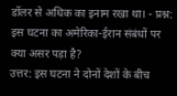डॉलर से अधिक का इनाम रखा था। - प्रश्न: इस घटना का अमेरिका-ईरान संबंधों पर क्या असर पड़ा है?
उत्तर: इस घटना ने दोनों देशों के बीच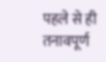पहले से ही तनावपूर्ण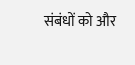संबंधों को और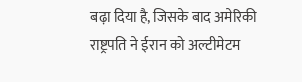बढ़ा दिया है, जिसके बाद अमेरिकी राष्ट्रपति ने ईरान को अल्टीमेटम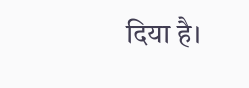दिया है।